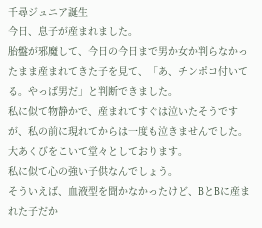千尋ジュニア誕生
今日、息子が産まれました。
胎盤が邪魔して、今日の今日まで男か女か判らなかったまま産まれてきた子を見て、「あ、チンポコ付いてる。やっぱ男だ」と判断できました。
私に似て物静かで、産まれてすぐは泣いたそうですが、私の前に現れてからは一度も泣きませんでした。
大あくびをこいて堂々としております。
私に似て心の強い子供なんでしょう。
そういえば、血液型を聞かなかったけど、BとBに産まれた子だか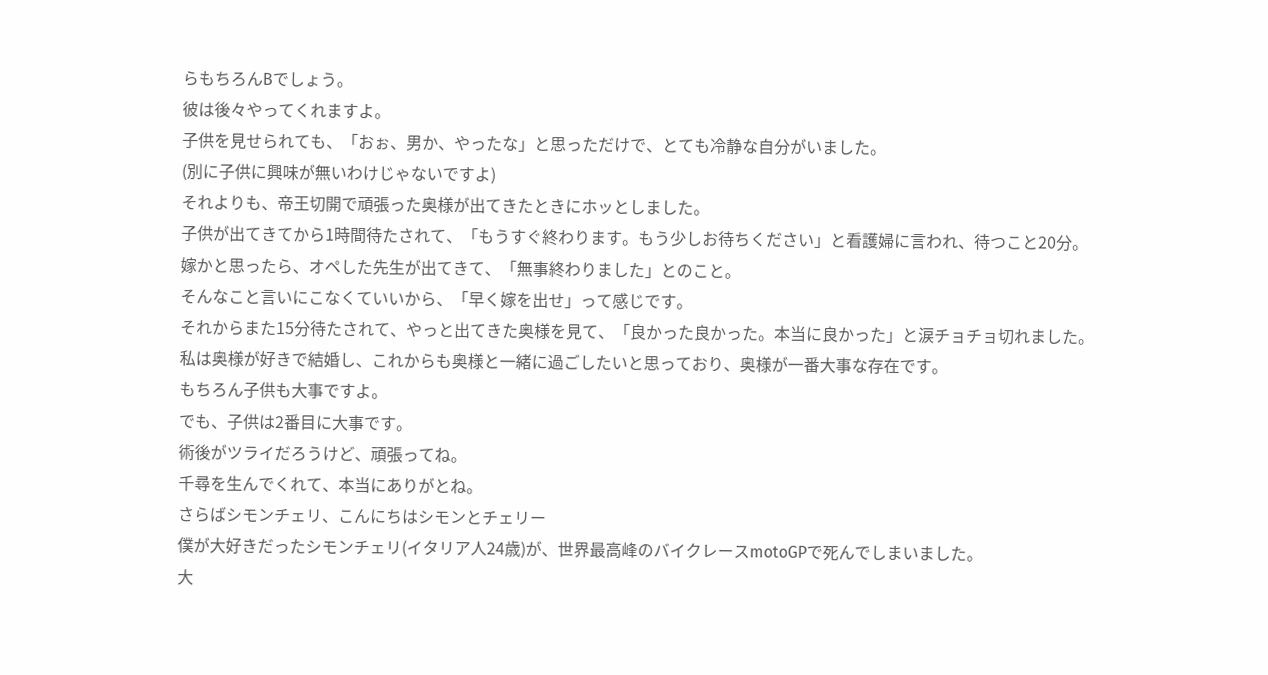らもちろんBでしょう。
彼は後々やってくれますよ。
子供を見せられても、「おぉ、男か、やったな」と思っただけで、とても冷静な自分がいました。
(別に子供に興味が無いわけじゃないですよ)
それよりも、帝王切開で頑張った奥様が出てきたときにホッとしました。
子供が出てきてから1時間待たされて、「もうすぐ終わります。もう少しお待ちください」と看護婦に言われ、待つこと20分。
嫁かと思ったら、オペした先生が出てきて、「無事終わりました」とのこと。
そんなこと言いにこなくていいから、「早く嫁を出せ」って感じです。
それからまた15分待たされて、やっと出てきた奥様を見て、「良かった良かった。本当に良かった」と涙チョチョ切れました。
私は奥様が好きで結婚し、これからも奥様と一緒に過ごしたいと思っており、奥様が一番大事な存在です。
もちろん子供も大事ですよ。
でも、子供は2番目に大事です。
術後がツライだろうけど、頑張ってね。
千尋を生んでくれて、本当にありがとね。
さらばシモンチェリ、こんにちはシモンとチェリー
僕が大好きだったシモンチェリ(イタリア人24歳)が、世界最高峰のバイクレースmotoGPで死んでしまいました。
大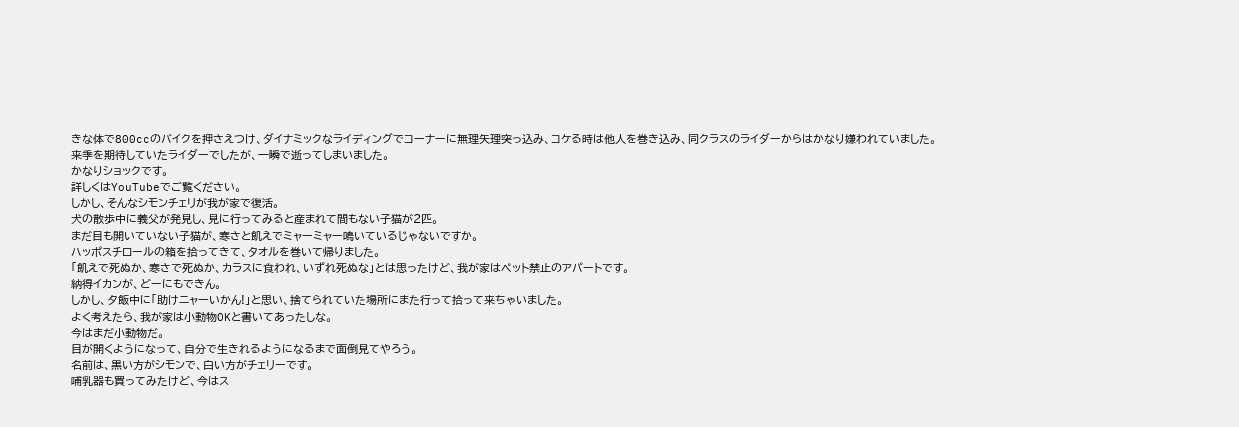きな体で800ccのバイクを押さえつけ、ダイナミックなライディングでコーナーに無理矢理突っ込み、コケる時は他人を巻き込み、同クラスのライダーからはかなり嫌われていました。
来季を期待していたライダーでしたが、一瞬で逝ってしまいました。
かなりショックです。
詳しくはYouTubeでご覧ください。
しかし、そんなシモンチェリが我が家で復活。
犬の散歩中に義父が発見し、見に行ってみると産まれて間もない子猫が2匹。
まだ目も開いていない子猫が、寒さと飢えでミャーミャー鳴いているじゃないですか。
ハッポスチロールの箱を拾ってきて、タオルを巻いて帰りました。
「飢えで死ぬか、寒さで死ぬか、カラスに食われ、いずれ死ぬな」とは思ったけど、我が家はペット禁止のアパートです。
納得イカンが、どーにもできん。
しかし、夕飯中に「助けニャーいかん!」と思い、捨てられていた場所にまた行って拾って来ちゃいました。
よく考えたら、我が家は小動物OKと書いてあったしな。
今はまだ小動物だ。
目が開くようになって、自分で生きれるようになるまで面倒見てやろう。
名前は、黒い方がシモンで、白い方がチェリーです。
哺乳器も買ってみたけど、今はス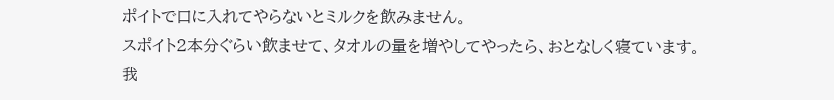ポイトで口に入れてやらないとミルクを飲みません。
スポイト2本分ぐらい飲ませて、タオルの量を増やしてやったら、おとなしく寝ています。
我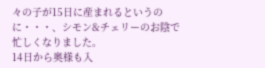々の子が15日に産まれるというのに・・・、シモン&チェリーのお陰で忙しくなりました。
14日から奥様も入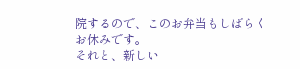院するので、このお弁当もしばらくお休みです。
それと、新しい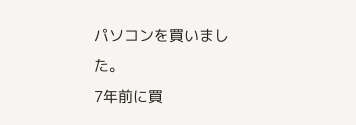パソコンを買いました。
7年前に買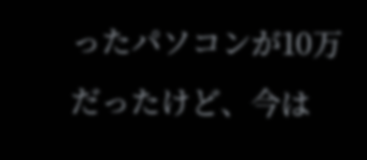ったパソコンが10万だったけど、今は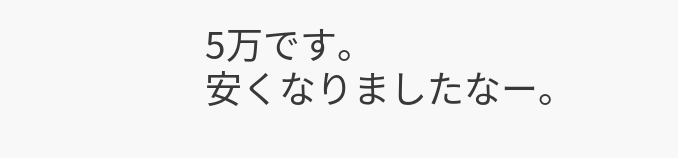5万です。
安くなりましたなー。